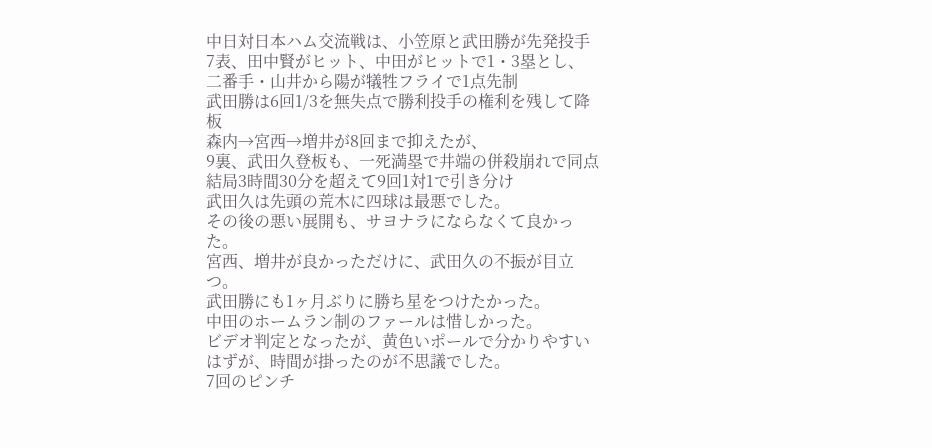中日対日本ハム交流戦は、小笠原と武田勝が先発投手
7表、田中賢がヒット、中田がヒットで1・3塁とし、
二番手・山井から陽が犠牲フライで1点先制
武田勝は6回1/3を無失点で勝利投手の権利を残して降板
森内→宮西→増井が8回まで抑えたが、
9裏、武田久登板も、一死満塁で井端の併殺崩れで同点
結局3時間30分を超えて9回1対1で引き分け
武田久は先頭の荒木に四球は最悪でした。
その後の悪い展開も、サヨナラにならなくて良かった。
宮西、増井が良かっただけに、武田久の不振が目立つ。
武田勝にも1ヶ月ぶりに勝ち星をつけたかった。
中田のホームラン制のファールは惜しかった。
ビデオ判定となったが、黄色いポールで分かりやすいはずが、時間が掛ったのが不思議でした。
7回のピンチ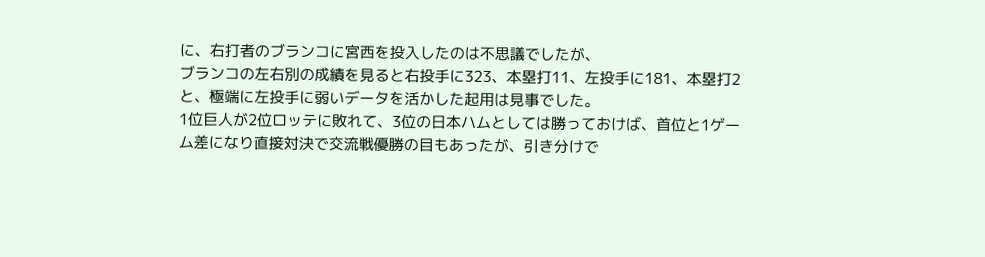に、右打者のブランコに宮西を投入したのは不思議でしたが、
ブランコの左右別の成績を見ると右投手に323、本塁打11、左投手に181、本塁打2と、極端に左投手に弱いデータを活かした起用は見事でした。
1位巨人が2位ロッテに敗れて、3位の日本ハムとしては勝っておけば、首位と1ゲーム差になり直接対決で交流戦優勝の目もあったが、引き分けで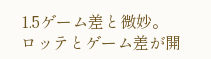1.5ゲーム差と微妙。
ロッテとゲーム差が開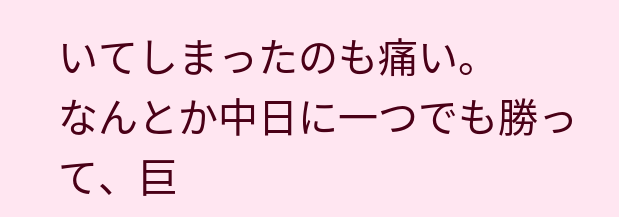いてしまったのも痛い。
なんとか中日に一つでも勝って、巨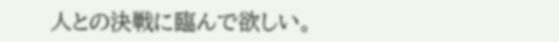人との決戦に臨んで欲しい。